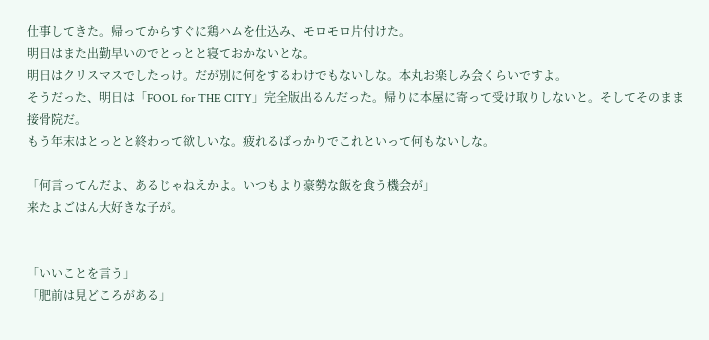仕事してきた。帰ってからすぐに鶏ハムを仕込み、モロモロ片付けた。
明日はまた出勤早いのでとっとと寝ておかないとな。
明日はクリスマスでしたっけ。だが別に何をするわけでもないしな。本丸お楽しみ会くらいですよ。
そうだった、明日は「FOOL for THE CITY」完全版出るんだった。帰りに本屋に寄って受け取りしないと。そしてそのまま接骨院だ。
もう年末はとっとと終わって欲しいな。疲れるばっかりでこれといって何もないしな。

「何言ってんだよ、あるじゃねえかよ。いつもより豪勢な飯を食う機会が」
来たよごはん大好きな子が。


「いいことを言う」
「肥前は見どころがある」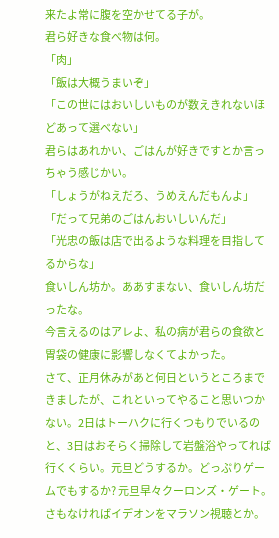来たよ常に腹を空かせてる子が。
君ら好きな食べ物は何。
「肉」
「飯は大概うまいぞ」
「この世にはおいしいものが数えきれないほどあって選べない」
君らはあれかい、ごはんが好きですとか言っちゃう感じかい。
「しょうがねえだろ、うめえんだもんよ」
「だって兄弟のごはんおいしいんだ」
「光忠の飯は店で出るような料理を目指してるからな」
食いしん坊か。ああすまない、食いしん坊だったな。
今言えるのはアレよ、私の病が君らの食欲と胃袋の健康に影響しなくてよかった。
さて、正月休みがあと何日というところまできましたが、これといってやること思いつかない。2日はトーハクに行くつもりでいるのと、3日はおそらく掃除して岩盤浴やってれば行くくらい。元旦どうするか。どっぷりゲームでもするか? 元旦早々クーロンズ・ゲート。さもなければイデオンをマラソン視聴とか。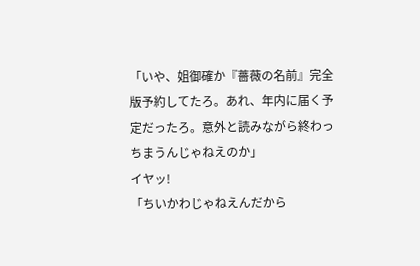「いや、姐御確か『薔薇の名前』完全版予約してたろ。あれ、年内に届く予定だったろ。意外と読みながら終わっちまうんじゃねえのか」
イヤッ!
「ちいかわじゃねえんだから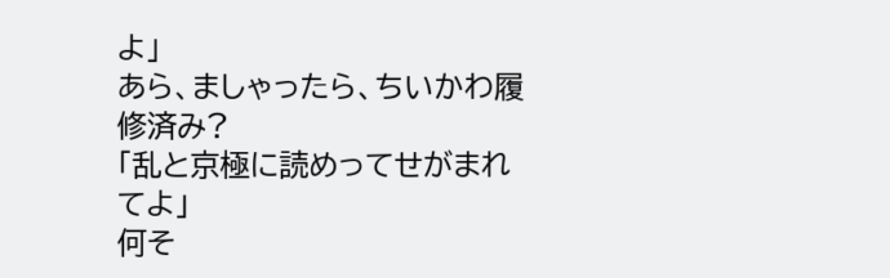よ」
あら、ましゃったら、ちいかわ履修済み?
「乱と京極に読めってせがまれてよ」
何そ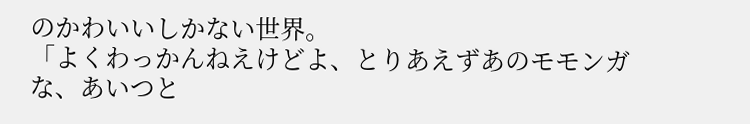のかわいいしかない世界。
「よくわっかんねえけどよ、とりあえずあのモモンガな、あいつと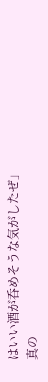はいい酒が呑めそうな気がしたぜ」
真の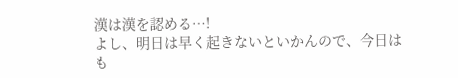漢は漢を認める…!
よし、明日は早く起きないといかんので、今日はも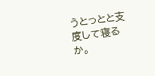うとっとと支度して寝るか。